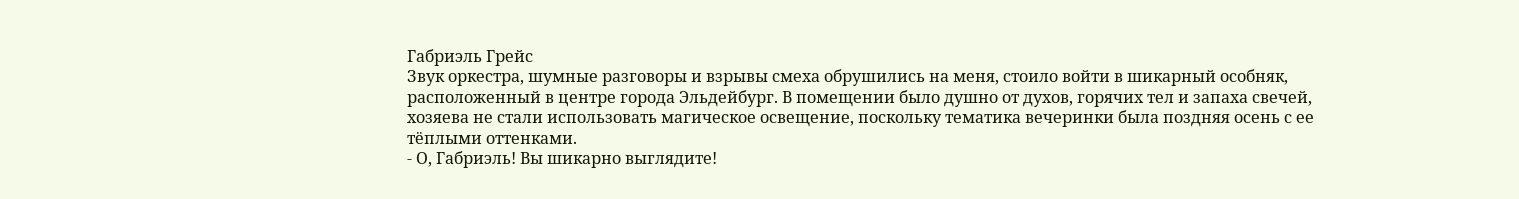Габриэль Грейс
Звук оркестра, шумные разговоры и взрывы смеха обрушились на меня, стоило войти в шикарный особняк, расположенный в центре города Эльдейбург. В помещении было душно от духов, горячих тел и запаха свечей, хозяева не стали использовать магическое освещение, поскольку тематика вечеринки была поздняя осень с ее тёплыми оттенками.
- О, Габриэль! Вы шикарно выглядите!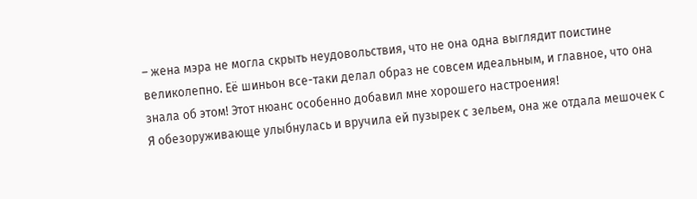– жена мэра не могла скрыть неудовольствия, что не она одна выглядит поистине великолепно. Её шиньон все-таки делал образ не совсем идеальным, и главное, что она знала об этом! Этот нюанс особенно добавил мне хорошего настроения!
Я обезоруживающе улыбнулась и вручила ей пузырек с зельем, она же отдала мешочек с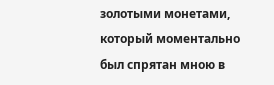золотыми монетами, который моментально был спрятан мною в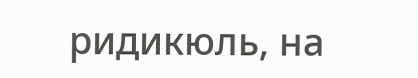ридикюль, на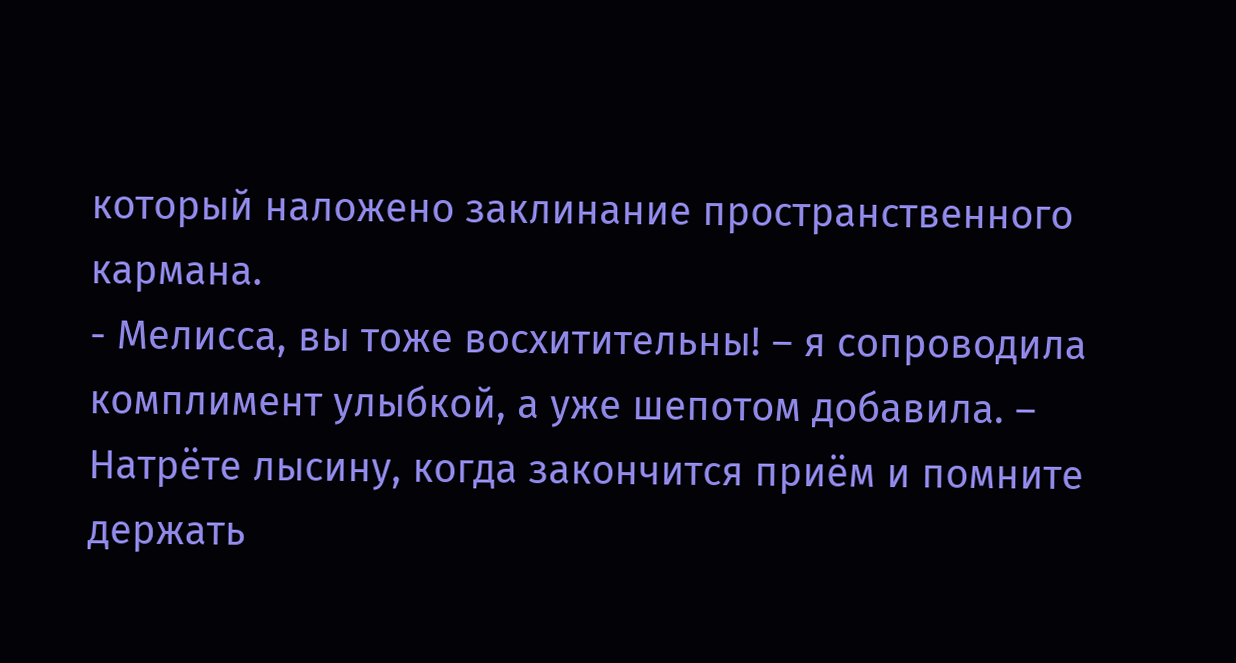который наложено заклинание пространственного кармана.
- Мелисса, вы тоже восхитительны! – я сопроводила комплимент улыбкой, а уже шепотом добавила. – Натрёте лысину, когда закончится приём и помните держать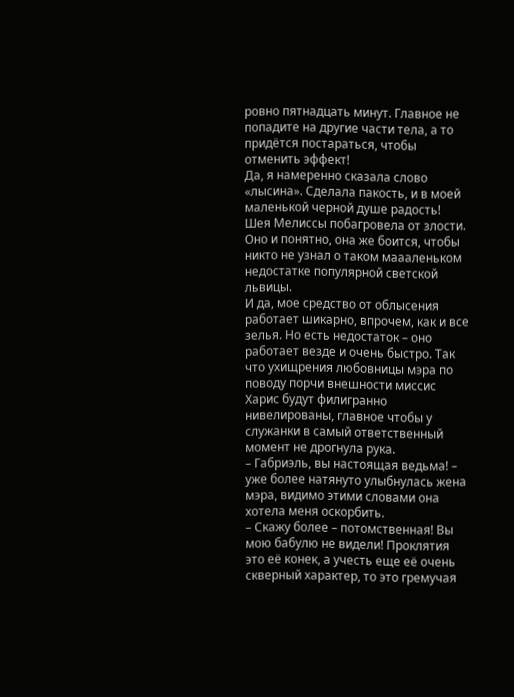ровно пятнадцать минут. Главное не попадите на другие части тела, а то придётся постараться, чтобы отменить эффект!
Да, я намеренно сказала слово «лысина». Сделала пакость, и в моей маленькой черной душе радость! Шея Мелиссы побагровела от злости. Оно и понятно, она же боится, чтобы никто не узнал о таком маааленьком недостатке популярной светской львицы.
И да, мое средство от облысения работает шикарно, впрочем, как и все зелья. Но есть недостаток – оно работает везде и очень быстро. Так что ухищрения любовницы мэра по поводу порчи внешности миссис Харис будут филигранно нивелированы, главное чтобы у служанки в самый ответственный момент не дрогнула рука.
– Габриэль, вы настоящая ведьма! – уже более натянуто улыбнулась жена мэра, видимо этими словами она хотела меня оскорбить.
– Скажу более – потомственная! Вы мою бабулю не видели! Проклятия это её конек, а учесть еще её очень скверный характер, то это гремучая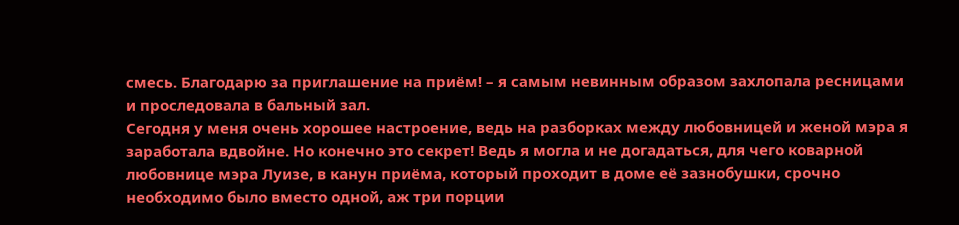смесь. Благодарю за приглашение на приём! – я самым невинным образом захлопала ресницами и проследовала в бальный зал.
Сегодня у меня очень хорошее настроение, ведь на разборках между любовницей и женой мэра я заработала вдвойне. Но конечно это секрет! Ведь я могла и не догадаться, для чего коварной любовнице мэра Луизе, в канун приёма, который проходит в доме её зазнобушки, срочно необходимо было вместо одной, аж три порции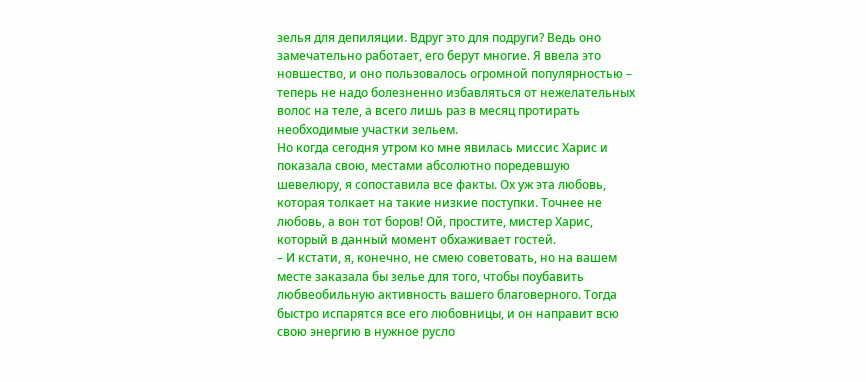зелья для депиляции. Вдруг это для подруги? Ведь оно замечательно работает, его берут многие. Я ввела это новшество, и оно пользовалось огромной популярностью – теперь не надо болезненно избавляться от нежелательных волос на теле, а всего лишь раз в месяц протирать необходимые участки зельем.
Но когда сегодня утром ко мне явилась миссис Харис и показала свою, местами абсолютно поредевшую шевелюру, я сопоставила все факты. Ох уж эта любовь, которая толкает на такие низкие поступки. Точнее не любовь, а вон тот боров! Ой, простите, мистер Харис, который в данный момент обхаживает гостей.
– И кстати, я, конечно, не смею советовать, но на вашем месте заказала бы зелье для того, чтобы поубавить любвеобильную активность вашего благоверного. Тогда быстро испарятся все его любовницы, и он направит всю свою энергию в нужное русло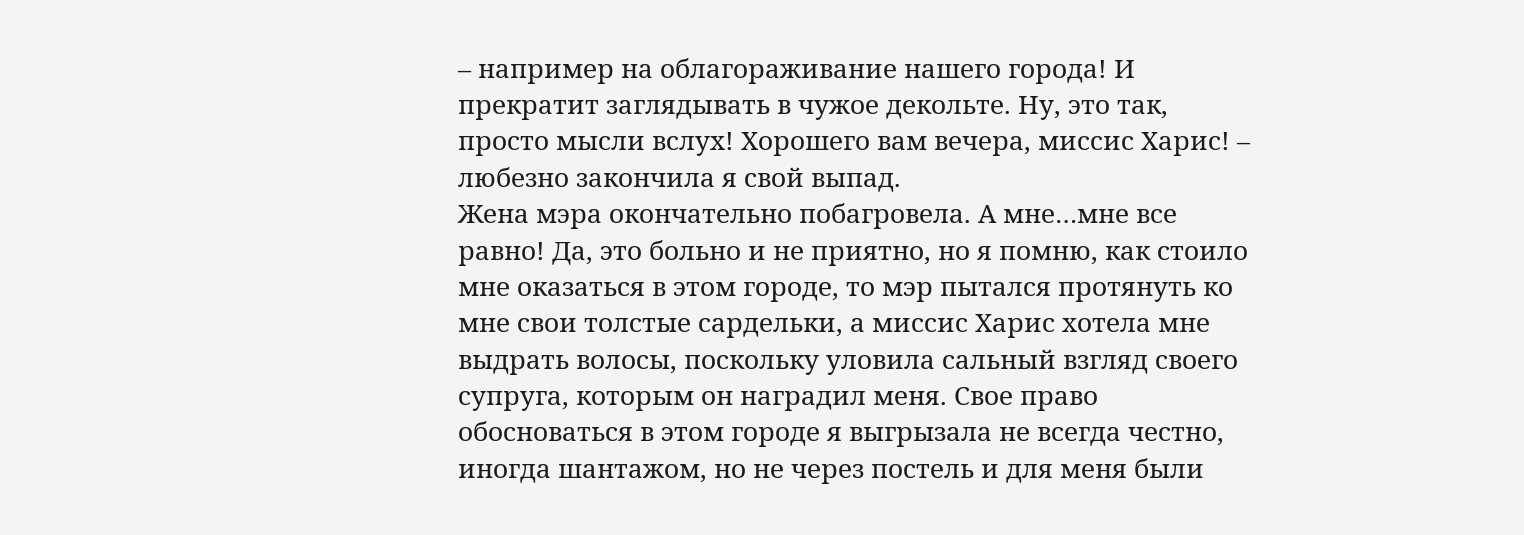– например на облагораживание нашего города! И прекратит заглядывать в чужое декольте. Ну, это так, просто мысли вслух! Хорошего вам вечера, миссис Харис! – любезно закончила я свой выпад.
Жена мэра окончательно побагровела. А мне…мне все равно! Да, это больно и не приятно, но я помню, как стоило мне оказаться в этом городе, то мэр пытался протянуть ко мне свои толстые сардельки, а миссис Харис хотела мне выдрать волосы, поскольку уловила сальный взгляд своего супруга, которым он наградил меня. Свое право обосноваться в этом городе я выгрызала не всегда честно, иногда шантажом, но не через постель и для меня были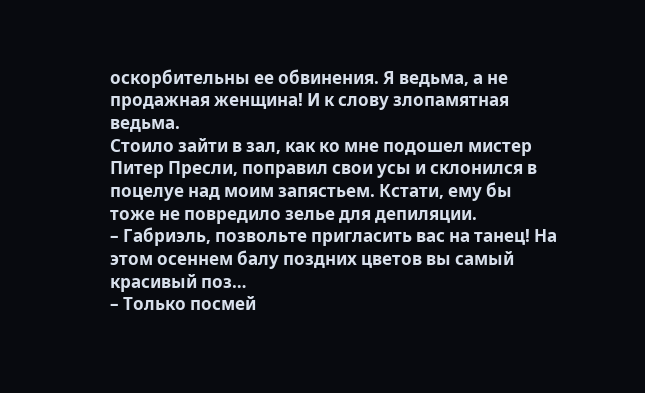оскорбительны ее обвинения. Я ведьма, а не продажная женщина! И к слову злопамятная ведьма.
Стоило зайти в зал, как ко мне подошел мистер Питер Пресли, поправил свои усы и склонился в поцелуе над моим запястьем. Кстати, ему бы тоже не повредило зелье для депиляции.
– Габриэль, позвольте пригласить вас на танец! На этом осеннем балу поздних цветов вы самый красивый поз…
– Только посмей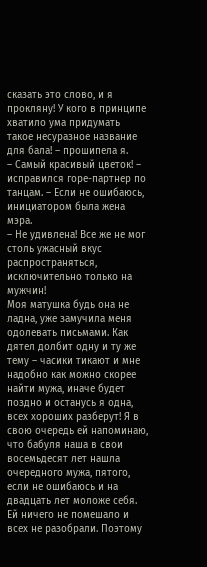сказать это слово, и я прокляну! У кого в принципе хватило ума придумать такое несуразное название для бала! – прошипела я.
– Самый красивый цветок! – исправился горе-партнер по танцам. – Если не ошибаюсь, инициатором была жена мэра.
– Не удивлена! Все же не мог столь ужасный вкус распространяться, исключительно только на мужчин!
Моя матушка будь она не ладна, уже замучила меня одолевать письмами. Как дятел долбит одну и ту же тему – часики тикают и мне надобно как можно скорее найти мужа, иначе будет поздно и останусь я одна, всех хороших разберут! Я в свою очередь ей напоминаю, что бабуля наша в свои восемьдесят лет нашла очередного мужа, пятого, если не ошибаюсь и на двадцать лет моложе себя. Ей ничего не помешало и всех не разобрали. Поэтому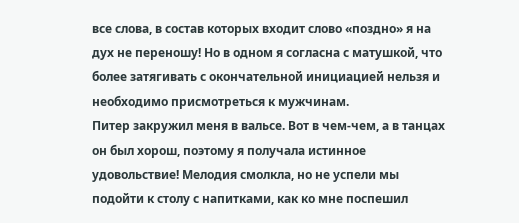все слова, в состав которых входит слово «поздно» я на дух не переношу! Но в одном я согласна с матушкой, что более затягивать с окончательной инициацией нельзя и необходимо присмотреться к мужчинам.
Питер закружил меня в вальсе. Вот в чем-чем, а в танцах он был хорош, поэтому я получала истинное удовольствие! Мелодия смолкла, но не успели мы подойти к столу с напитками, как ко мне поспешил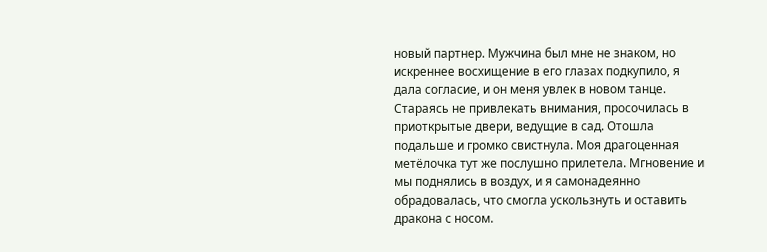новый партнер. Мужчина был мне не знаком, но искреннее восхищение в его глазах подкупило, я дала согласие, и он меня увлек в новом танце.
Стараясь не привлекать внимания, просочилась в приоткрытые двери, ведущие в сад. Отошла подальше и громко свистнула. Моя драгоценная метёлочка тут же послушно прилетела. Мгновение и мы поднялись в воздух, и я самонадеянно обрадовалась, что смогла ускользнуть и оставить дракона с носом.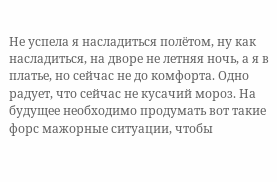Не успела я насладиться полётом, ну как насладиться, на дворе не летняя ночь, а я в платье, но сейчас не до комфорта. Одно радует, что сейчас не кусачий мороз. На будущее необходимо продумать вот такие форс мажорные ситуации, чтобы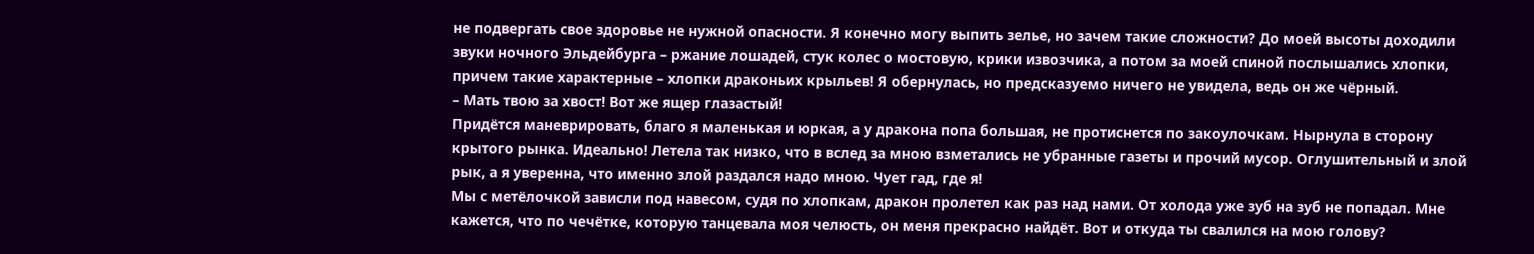не подвергать свое здоровье не нужной опасности. Я конечно могу выпить зелье, но зачем такие сложности? До моей высоты доходили звуки ночного Эльдейбурга – ржание лошадей, стук колес о мостовую, крики извозчика, а потом за моей спиной послышались хлопки, причем такие характерные – хлопки драконьих крыльев! Я обернулась, но предсказуемо ничего не увидела, ведь он же чёрный.
– Мать твою за хвост! Вот же ящер глазастый!
Придётся маневрировать, благо я маленькая и юркая, а у дракона попа большая, не протиснется по закоулочкам. Нырнула в сторону крытого рынка. Идеально! Летела так низко, что в вслед за мною взметались не убранные газеты и прочий мусор. Оглушительный и злой рык, а я уверенна, что именно злой раздался надо мною. Чует гад, где я!
Мы с метёлочкой зависли под навесом, судя по хлопкам, дракон пролетел как раз над нами. От холода уже зуб на зуб не попадал. Мне кажется, что по чечётке, которую танцевала моя челюсть, он меня прекрасно найдёт. Вот и откуда ты свалился на мою голову?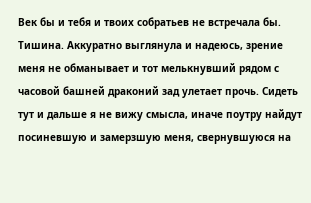Век бы и тебя и твоих собратьев не встречала бы.
Тишина. Аккуратно выглянула и надеюсь, зрение меня не обманывает и тот мелькнувший рядом с часовой башней драконий зад улетает прочь. Сидеть тут и дальше я не вижу смысла, иначе поутру найдут посиневшую и замерзшую меня, свернувшуюся на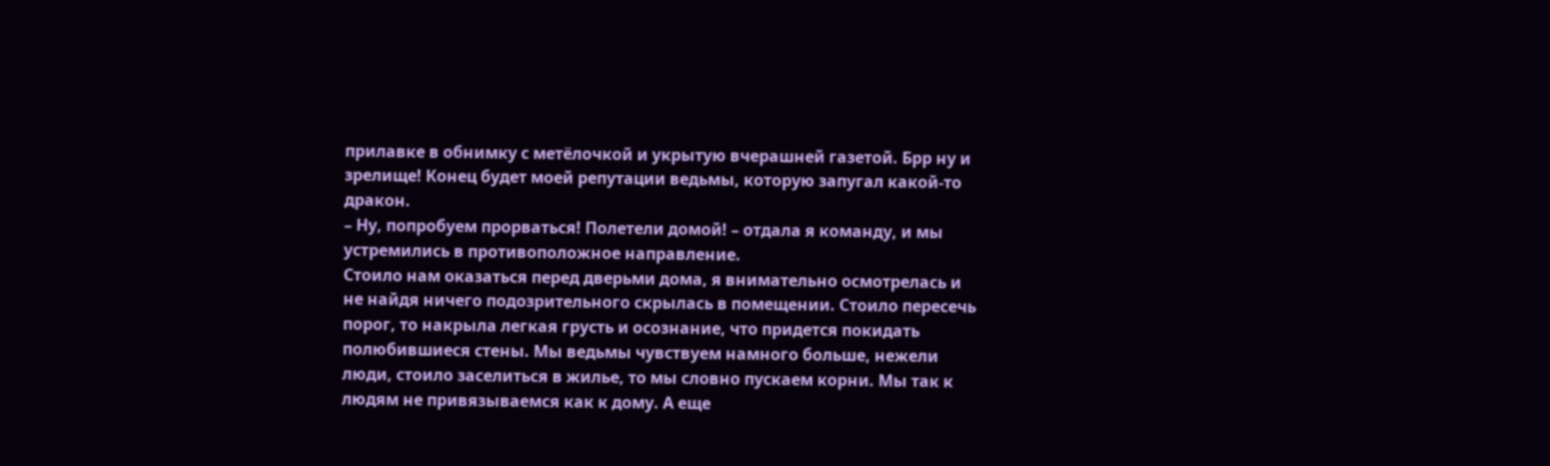прилавке в обнимку с метёлочкой и укрытую вчерашней газетой. Брр ну и зрелище! Конец будет моей репутации ведьмы, которую запугал какой-то дракон.
– Ну, попробуем прорваться! Полетели домой! – отдала я команду, и мы устремились в противоположное направление.
Стоило нам оказаться перед дверьми дома, я внимательно осмотрелась и не найдя ничего подозрительного скрылась в помещении. Стоило пересечь порог, то накрыла легкая грусть и осознание, что придется покидать полюбившиеся стены. Мы ведьмы чувствуем намного больше, нежели люди, стоило заселиться в жилье, то мы словно пускаем корни. Мы так к людям не привязываемся как к дому. А еще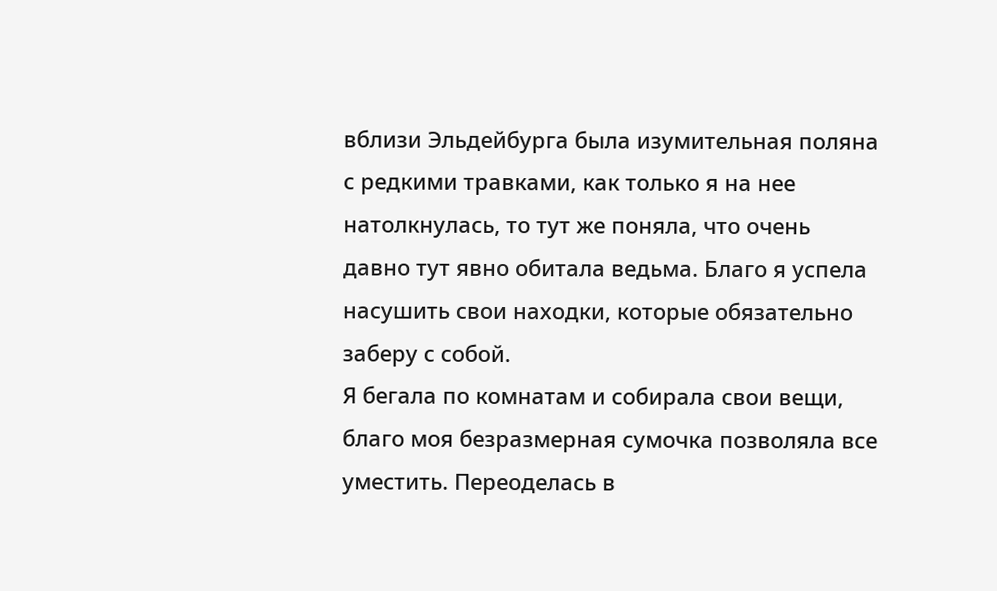вблизи Эльдейбурга была изумительная поляна с редкими травками, как только я на нее натолкнулась, то тут же поняла, что очень давно тут явно обитала ведьма. Благо я успела насушить свои находки, которые обязательно заберу с собой.
Я бегала по комнатам и собирала свои вещи, благо моя безразмерная сумочка позволяла все уместить. Переоделась в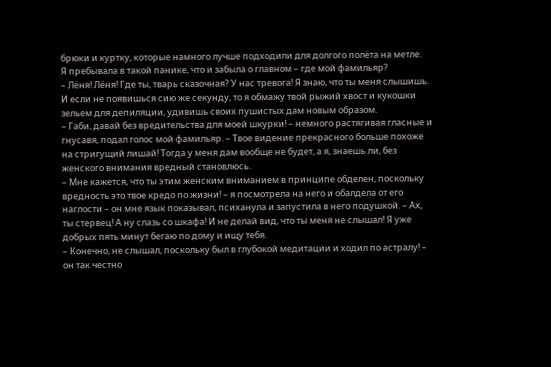брюки и куртку, которые намного лучше подходили для долгого полёта на метле.
Я пребывала в такой панике, что и забыла о главном – где мой фамильяр?
– Лёня! Лёня! Где ты, тварь сказочная? У нас тревога! Я знаю, что ты меня слышишь. И если не появишься сию же секунду, то я обмажу твой рыжий хвост и кукошки зельем для депиляции, удивишь своих пушистых дам новым образом.
– Габи, давай без вредительства для моей шкурки! – немного растягивая гласные и гнусавя, подал голос мой фамильяр. – Твое видение прекрасного больше похоже на стригущий лишай! Тогда у меня дам вообще не будет, а я, знаешь ли, без женского внимания вредный становлюсь.
– Мне кажется, что ты этим женским вниманием в принципе обделен, поскольку вредность это твое кредо по жизни! – я посмотрела на него и обалдела от его наглости – он мне язык показывал, психанула и запустила в него подушкой. – Ах, ты стервец! А ну слазь со шкафа! И не делай вид, что ты меня не слышал! Я уже добрых пять минут бегаю по дому и ищу тебя.
– Конечно, не слышал, поскольку был в глубокой медитации и ходил по астралу! – он так честно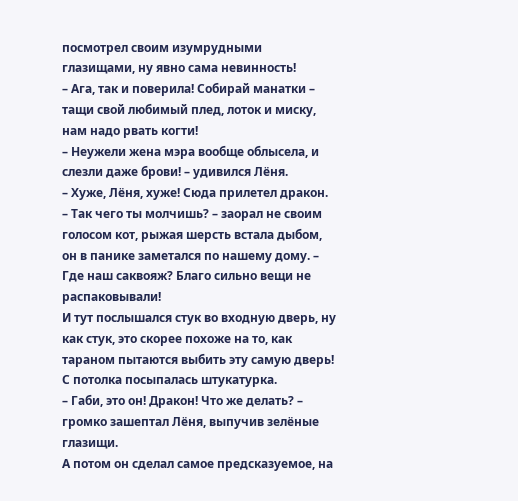посмотрел своим изумрудными глазищами, ну явно сама невинность!
– Ага, так и поверила! Собирай манатки – тащи свой любимый плед, лоток и миску, нам надо рвать когти!
– Неужели жена мэра вообще облысела, и слезли даже брови! – удивился Лёня.
– Хуже, Лёня, хуже! Сюда прилетел дракон.
– Так чего ты молчишь? – заорал не своим голосом кот, рыжая шерсть встала дыбом, он в панике заметался по нашему дому. – Где наш саквояж? Благо сильно вещи не распаковывали!
И тут послышался стук во входную дверь, ну как стук, это скорее похоже на то, как тараном пытаются выбить эту самую дверь! С потолка посыпалась штукатурка.
– Габи, это он! Дракон! Что же делать? – громко зашептал Лёня, выпучив зелёные глазищи.
А потом он сделал самое предсказуемое, на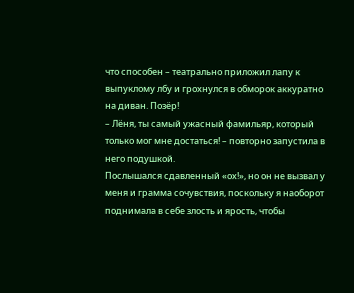что способен – театрально приложил лапу к выпуклому лбу и грохнулся в обморок аккуратно на диван. Позёр!
– Лёня, ты самый ужасный фамильяр, который только мог мне достаться! – повторно запустила в него подушкой.
Послышался сдавленный «ох!», но он не вызвал у меня и грамма сочувствия, поскольку я наоборот поднимала в себе злость и ярость, чтобы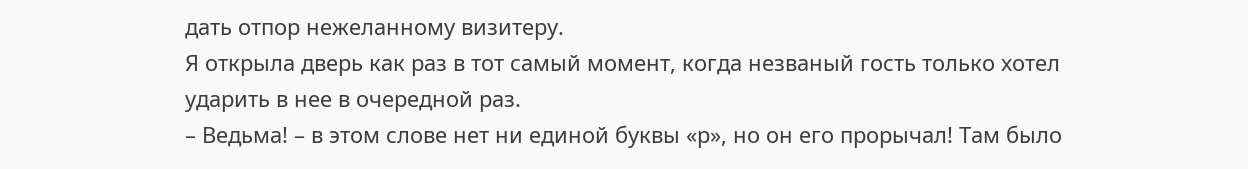дать отпор нежеланному визитеру.
Я открыла дверь как раз в тот самый момент, когда незваный гость только хотел ударить в нее в очередной раз.
– Ведьма! – в этом слове нет ни единой буквы «р», но он его прорычал! Там было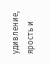удивление, ярость и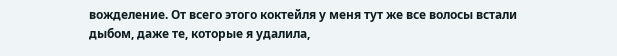вожделение. От всего этого коктейля у меня тут же все волосы встали дыбом, даже те, которые я удалила,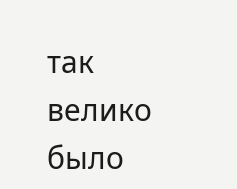так велико было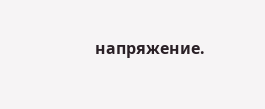напряжение.